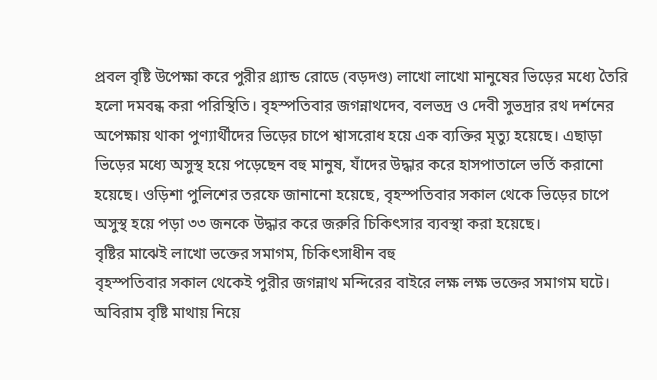প্রবল বৃষ্টি উপেক্ষা করে পুরীর গ্র্যান্ড রোডে (বড়দণ্ড) লাখো লাখো মানুষের ভিড়ের মধ্যে তৈরি হলো দমবন্ধ করা পরিস্থিতি। বৃহস্পতিবার জগন্নাথদেব, বলভদ্র ও দেবী সুভদ্রার রথ দর্শনের অপেক্ষায় থাকা পুণ্যার্থীদের ভিড়ের চাপে শ্বাসরোধ হয়ে এক ব্যক্তির মৃত্যু হয়েছে। এছাড়া ভিড়ের মধ্যে অসুস্থ হয়ে পড়েছেন বহু মানুষ, যাঁদের উদ্ধার করে হাসপাতালে ভর্তি করানো হয়েছে। ওড়িশা পুলিশের তরফে জানানো হয়েছে, বৃহস্পতিবার সকাল থেকে ভিড়ের চাপে অসুস্থ হয়ে পড়া ৩৩ জনকে উদ্ধার করে জরুরি চিকিৎসার ব্যবস্থা করা হয়েছে।
বৃষ্টির মাঝেই লাখো ভক্তের সমাগম, চিকিৎসাধীন বহু
বৃহস্পতিবার সকাল থেকেই পুরীর জগন্নাথ মন্দিরের বাইরে লক্ষ লক্ষ ভক্তের সমাগম ঘটে। অবিরাম বৃষ্টি মাথায় নিয়ে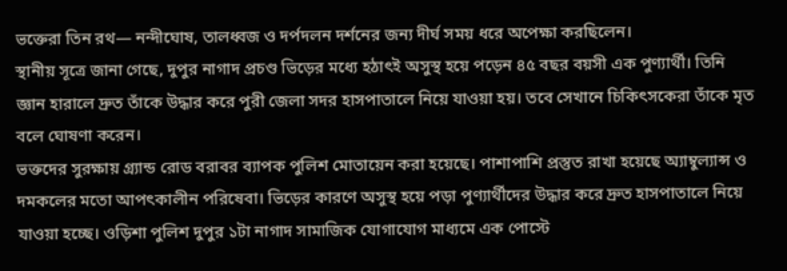ভক্তেরা তিন রথ— নন্দীঘোষ, তালধ্বজ ও দর্পদলন দর্শনের জন্য দীর্ঘ সময় ধরে অপেক্ষা করছিলেন।
স্থানীয় সূত্রে জানা গেছে, দুপুর নাগাদ প্রচণ্ড ভিড়ের মধ্যে হঠাৎই অসুস্থ হয়ে পড়েন ৪৫ বছর বয়সী এক পুণ্যার্থী। তিনি জ্ঞান হারালে দ্রুত তাঁকে উদ্ধার করে পুরী জেলা সদর হাসপাতালে নিয়ে যাওয়া হয়। তবে সেখানে চিকিৎসকেরা তাঁকে মৃত বলে ঘোষণা করেন।
ভক্তদের সুরক্ষায় গ্র্যান্ড রোড বরাবর ব্যাপক পুলিশ মোতায়েন করা হয়েছে। পাশাপাশি প্রস্তুত রাখা হয়েছে অ্যাম্বুল্যান্স ও দমকলের মতো আপৎকালীন পরিষেবা। ভিড়ের কারণে অসুস্থ হয়ে পড়া পুণ্যার্থীদের উদ্ধার করে দ্রুত হাসপাতালে নিয়ে যাওয়া হচ্ছে। ওড়িশা পুলিশ দুপুর ১টা নাগাদ সামাজিক যোগাযোগ মাধ্যমে এক পোস্টে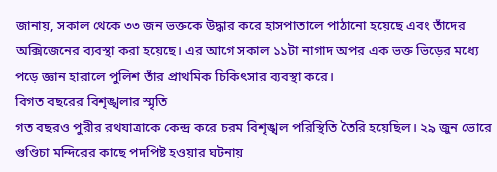জানায়, সকাল থেকে ৩৩ জন ভক্তকে উদ্ধার করে হাসপাতালে পাঠানো হয়েছে এবং তাঁদের অক্সিজেনের ব্যবস্থা করা হয়েছে। এর আগে সকাল ১১টা নাগাদ অপর এক ভক্ত ভিড়ের মধ্যে পড়ে জ্ঞান হারালে পুলিশ তাঁর প্রাথমিক চিকিৎসার ব্যবস্থা করে।
বিগত বছরের বিশৃঙ্খলার স্মৃতি
গত বছরও পুরীর রথযাত্রাকে কেন্দ্র করে চরম বিশৃঙ্খল পরিস্থিতি তৈরি হয়েছিল। ২৯ জুন ভোরে গুণ্ডিচা মন্দিরের কাছে পদপিষ্ট হওয়ার ঘটনায়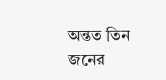অন্তত তিন জনের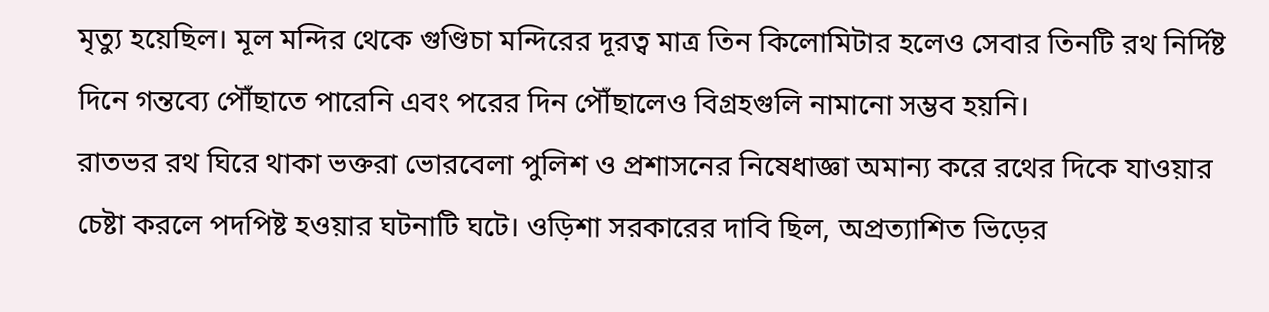মৃত্যু হয়েছিল। মূল মন্দির থেকে গুণ্ডিচা মন্দিরের দূরত্ব মাত্র তিন কিলোমিটার হলেও সেবার তিনটি রথ নির্দিষ্ট দিনে গন্তব্যে পৌঁছাতে পারেনি এবং পরের দিন পৌঁছালেও বিগ্রহগুলি নামানো সম্ভব হয়নি।
রাতভর রথ ঘিরে থাকা ভক্তরা ভোরবেলা পুলিশ ও প্রশাসনের নিষেধাজ্ঞা অমান্য করে রথের দিকে যাওয়ার চেষ্টা করলে পদপিষ্ট হওয়ার ঘটনাটি ঘটে। ওড়িশা সরকারের দাবি ছিল, অপ্রত্যাশিত ভিড়ের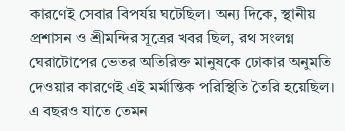কারণেই সেবার বিপর্যয় ঘটেছিল। অন্য দিকে, স্থানীয় প্রশাসন ও শ্রীমন্দির সূত্রের খবর ছিল, রথ সংলগ্ন ঘেরাটোপের ভেতর অতিরিক্ত মানুষকে ঢোকার অনুমতি দেওয়ার কারণেই এই মর্মান্তিক পরিস্থিতি তৈরি হয়েছিল।
এ বছরও যাতে তেমন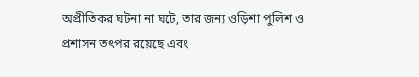অপ্রীতিকর ঘটনা না ঘটে, তার জন্য ওড়িশা পুলিশ ও প্রশাসন তৎপর রয়েছে এবং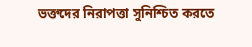ভক্তদের নিরাপত্তা সুনিশ্চিত করতে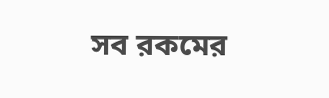সব রকমের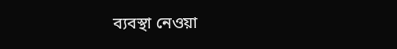ব্যবস্থা নেওয়া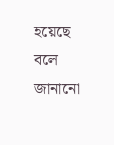হয়েছে বলে জানানো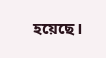হয়েছে।